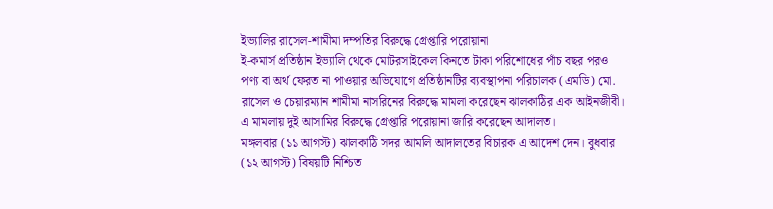ইভ্যালির রাসেল-শামীমা দম্পতির বিরুদ্ধে গ্রেপ্তারি পরোয়ানা
ই-কমার্স প্রতিষ্ঠান ইভ্যালি থেকে মোটরসাইকেল কিনতে টাকা পরিশোধের পাঁচ বছর পরও পণ্য বা অর্থ ফেরত না পাওয়ার অভিযোগে প্রতিষ্ঠানটির ব্যবস্থাপনা পরিচালক (এমডি) মো. রাসেল ও চেয়ারম্যান শামীমা নাসরিনের বিরুদ্ধে মামলা করেছেন ঝালকাঠির এক আইনজীবী। এ মামলায় দুই আসামির বিরুদ্ধে গ্রেপ্তারি পরোয়ানা জারি করেছেন আদালত।
মঙ্গলবার (১১ আগস্ট) ঝালকাঠি সদর আমলি আদালতের বিচারক এ আদেশ দেন। বুধবার (১২ আগস্ট) বিষয়টি নিশ্চিত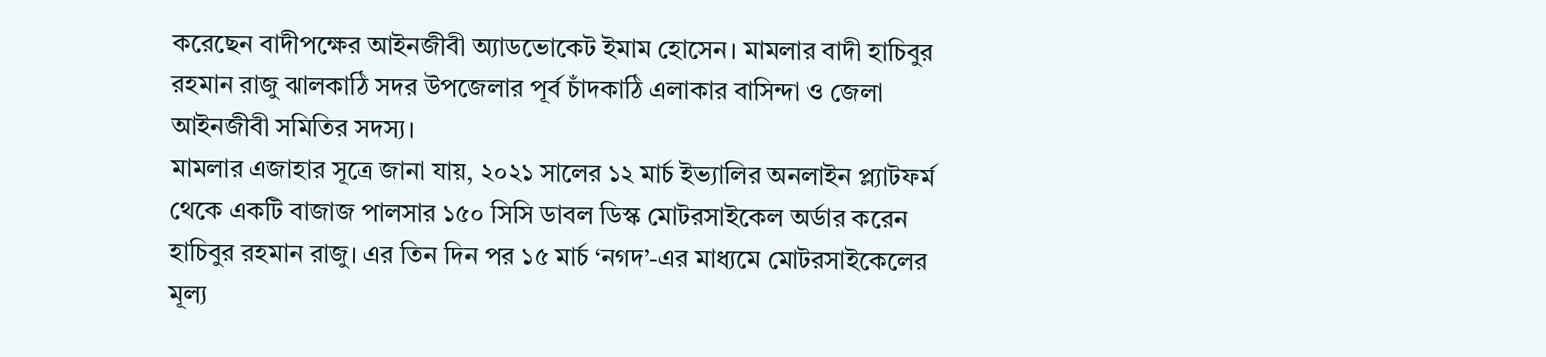করেছেন বাদীপক্ষের আইনজীবী অ্যাডভোকেট ইমাম হোসেন। মামলার বাদী হাচিবুর রহমান রাজু ঝালকাঠি সদর উপজেলার পূর্ব চাঁদকাঠি এলাকার বাসিন্দা ও জেলা আইনজীবী সমিতির সদস্য।
মামলার এজাহার সূত্রে জানা যায়, ২০২১ সালের ১২ মার্চ ইভ্যালির অনলাইন প্ল্যাটফর্ম থেকে একটি বাজাজ পালসার ১৫০ সিসি ডাবল ডিস্ক মোটরসাইকেল অর্ডার করেন হাচিবুর রহমান রাজু। এর তিন দিন পর ১৫ মার্চ ‘নগদ’-এর মাধ্যমে মোটরসাইকেলের মূল্য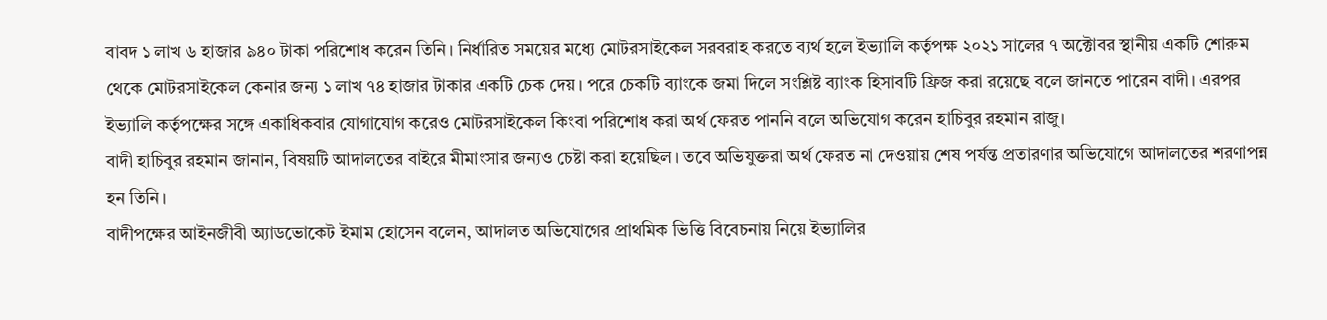বাবদ ১ লাখ ৬ হাজার ৯৪০ টাকা পরিশোধ করেন তিনি। নির্ধারিত সময়ের মধ্যে মোটরসাইকেল সরবরাহ করতে ব্যর্থ হলে ইভ্যালি কর্তৃপক্ষ ২০২১ সালের ৭ অক্টোবর স্থানীয় একটি শোরুম থেকে মোটরসাইকেল কেনার জন্য ১ লাখ ৭৪ হাজার টাকার একটি চেক দেয়। পরে চেকটি ব্যাংকে জমা দিলে সংশ্লিষ্ট ব্যাংক হিসাবটি ফ্রিজ করা রয়েছে বলে জানতে পারেন বাদী। এরপর ইভ্যালি কর্তৃপক্ষের সঙ্গে একাধিকবার যোগাযোগ করেও মোটরসাইকেল কিংবা পরিশোধ করা অর্থ ফেরত পাননি বলে অভিযোগ করেন হাচিবুর রহমান রাজু।
বাদী হাচিবুর রহমান জানান, বিষয়টি আদালতের বাইরে মীমাংসার জন্যও চেষ্টা করা হয়েছিল। তবে অভিযুক্তরা অর্থ ফেরত না দেওয়ায় শেষ পর্যন্ত প্রতারণার অভিযোগে আদালতের শরণাপন্ন হন তিনি।
বাদীপক্ষের আইনজীবী অ্যাডভোকেট ইমাম হোসেন বলেন, আদালত অভিযোগের প্রাথমিক ভিত্তি বিবেচনায় নিয়ে ইভ্যালির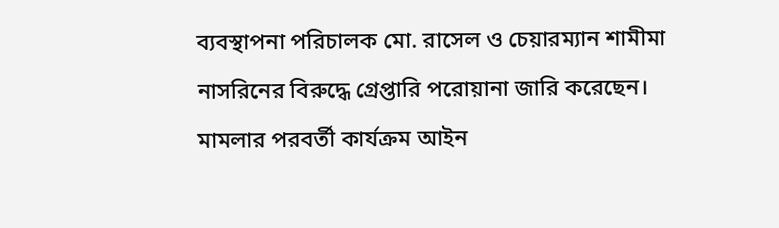ব্যবস্থাপনা পরিচালক মো. রাসেল ও চেয়ারম্যান শামীমা নাসরিনের বিরুদ্ধে গ্রেপ্তারি পরোয়ানা জারি করেছেন। মামলার পরবর্তী কার্যক্রম আইন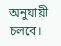অনুযায়ী চলবে।